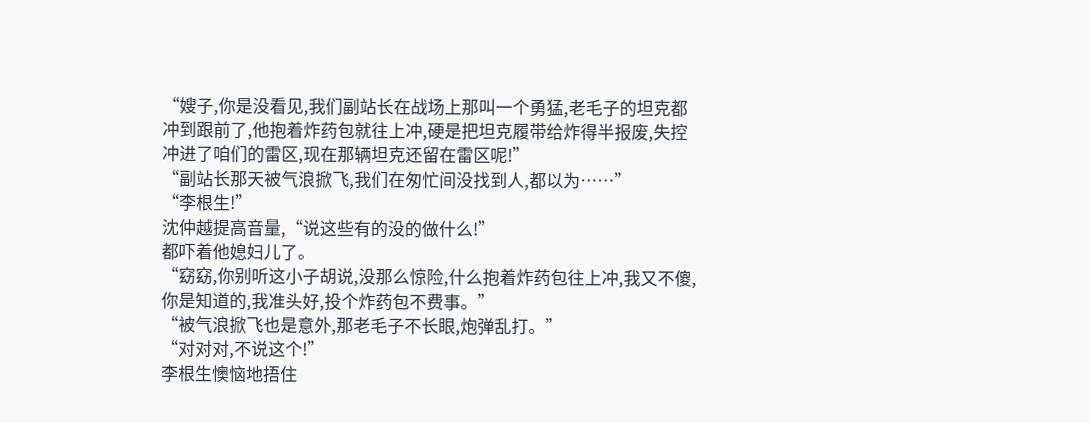“嫂子,你是没看见,我们副站长在战场上那叫一个勇猛,老毛子的坦克都冲到跟前了,他抱着炸药包就往上冲,硬是把坦克履带给炸得半报废,失控冲进了咱们的雷区,现在那辆坦克还留在雷区呢!”
“副站长那天被气浪掀飞,我们在匆忙间没找到人,都以为……”
“李根生!”
沈仲越提高音量,“说这些有的没的做什么!”
都吓着他媳妇儿了。
“窈窈,你别听这小子胡说,没那么惊险,什么抱着炸药包往上冲,我又不傻,你是知道的,我准头好,投个炸药包不费事。”
“被气浪掀飞也是意外,那老毛子不长眼,炮弹乱打。”
“对对对,不说这个!”
李根生懊恼地捂住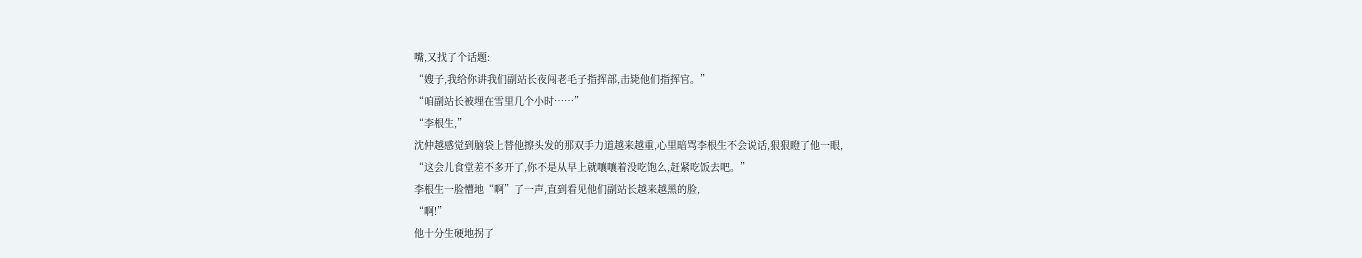嘴,又找了个话题:
“嫂子,我给你讲我们副站长夜闯老毛子指挥部,击毙他们指挥官。”
“咱副站长被埋在雪里几个小时……”
“李根生,”
沈仲越感觉到脑袋上替他擦头发的那双手力道越来越重,心里暗骂李根生不会说话,狠狠瞪了他一眼,
“这会儿食堂差不多开了,你不是从早上就嚷嚷着没吃饱么,赶紧吃饭去吧。”
李根生一脸懵地“啊”了一声,直到看见他们副站长越来越黑的脸,
“啊!”
他十分生硬地拐了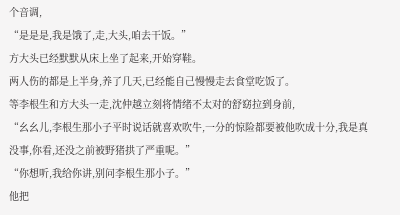个音调,
“是是是,我是饿了,走,大头,咱去干饭。”
方大头已经默默从床上坐了起来,开始穿鞋。
两人伤的都是上半身,养了几天,已经能自己慢慢走去食堂吃饭了。
等李根生和方大头一走,沈仲越立刻将情绪不太对的舒窈拉到身前,
“幺幺儿,李根生那小子平时说话就喜欢吹牛,一分的惊险都要被他吹成十分,我是真没事,你看,还没之前被野猪拱了严重呢。”
“你想听,我给你讲,别问李根生那小子。”
他把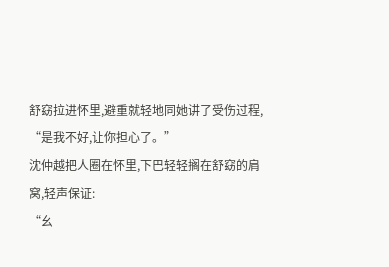舒窈拉进怀里,避重就轻地同她讲了受伤过程,
“是我不好,让你担心了。”
沈仲越把人圈在怀里,下巴轻轻搁在舒窈的肩窝,轻声保证:
“幺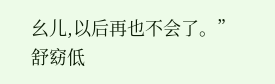幺儿,以后再也不会了。”
舒窈低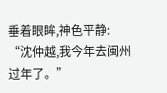垂着眼眸,神色平静:
“沈仲越,我今年去闽州过年了。”